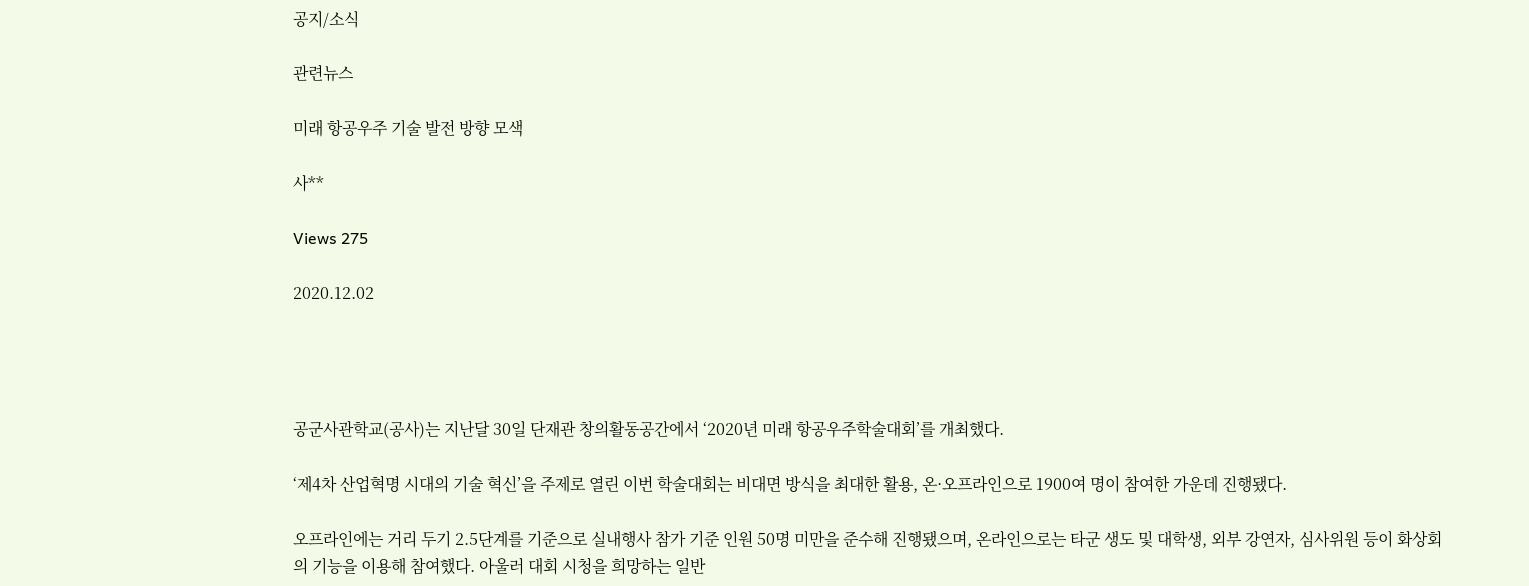공지/소식

관련뉴스

미래 항공우주 기술 발전 방향 모색

사**

Views 275

2020.12.02




공군사관학교(공사)는 지난달 30일 단재관 창의활동공간에서 ‘2020년 미래 항공우주학술대회’를 개최했다.

‘제4차 산업혁명 시대의 기술 혁신’을 주제로 열린 이번 학술대회는 비대면 방식을 최대한 활용, 온·오프라인으로 1900여 명이 참여한 가운데 진행됐다.

오프라인에는 거리 두기 2.5단계를 기준으로 실내행사 참가 기준 인원 50명 미만을 준수해 진행됐으며, 온라인으로는 타군 생도 및 대학생, 외부 강연자, 심사위원 등이 화상회의 기능을 이용해 참여했다. 아울러 대회 시청을 희망하는 일반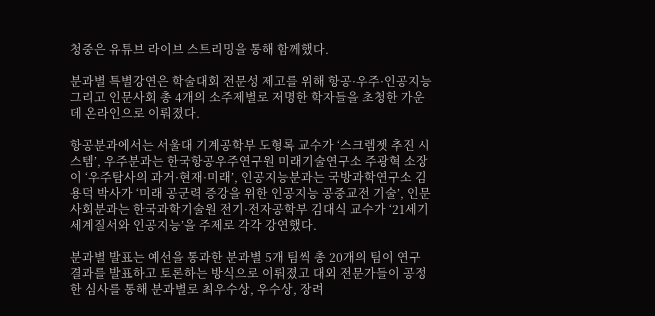청중은 유튜브 라이브 스트리밍을 통해 함께했다.

분과별 특별강연은 학술대회 전문성 제고를 위해 항공·우주·인공지능 그리고 인문사회 총 4개의 소주제별로 저명한 학자들을 초청한 가운데 온라인으로 이뤄졌다.

항공분과에서는 서울대 기계공학부 도형록 교수가 ‘스크렘젯 추진 시스템’, 우주분과는 한국항공우주연구원 미래기술연구소 주광혁 소장이 ‘우주탐사의 과거·현재·미래’, 인공지능분과는 국방과학연구소 김용덕 박사가 ‘미래 공군력 증강을 위한 인공지능 공중교전 기술’, 인문사회분과는 한국과학기술원 전기·전자공학부 김대식 교수가 ‘21세기 세계질서와 인공지능’을 주제로 각각 강연했다.

분과별 발표는 예선을 통과한 분과별 5개 팀씩 총 20개의 팀이 연구 결과를 발표하고 토론하는 방식으로 이뤄졌고 대외 전문가들이 공정한 심사를 통해 분과별로 최우수상, 우수상, 장려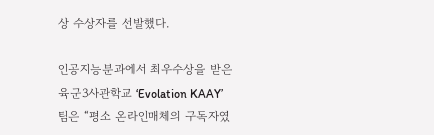상 수상자를 선발했다.

인공지능분과에서 최우수상을 받은 육군3사관학교 ‘Evolation KAAY’ 팀은 “평소 온라인매체의 구독자였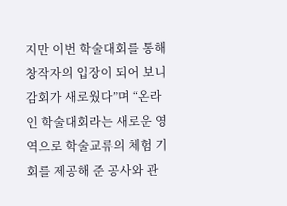지만 이번 학술대회를 통해 창작자의 입장이 되어 보니 감회가 새로웠다”며 “온라인 학술대회라는 새로운 영역으로 학술교류의 체험 기회를 제공해 준 공사와 관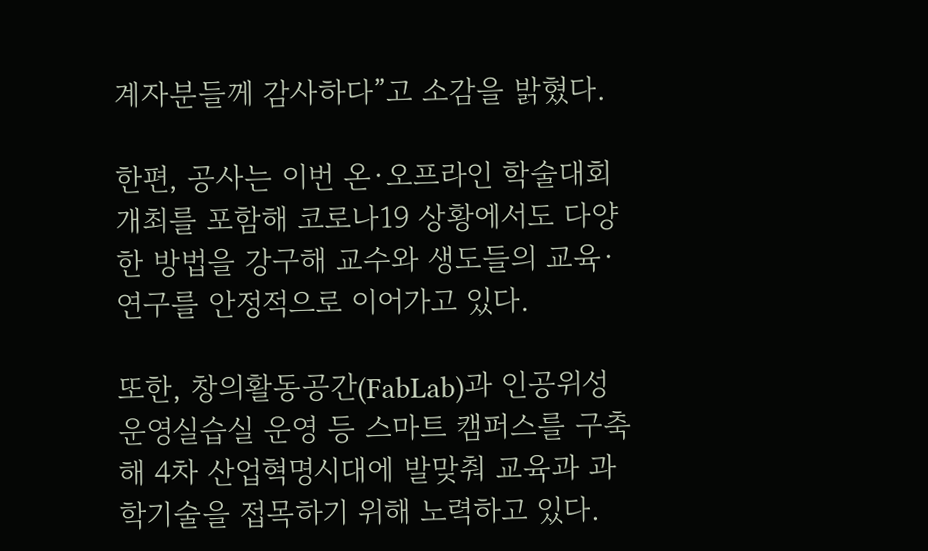계자분들께 감사하다”고 소감을 밝혔다.

한편, 공사는 이번 온·오프라인 학술대회 개최를 포함해 코로나19 상황에서도 다양한 방법을 강구해 교수와 생도들의 교육·연구를 안정적으로 이어가고 있다.

또한, 창의활동공간(FabLab)과 인공위성운영실습실 운영 등 스마트 캠퍼스를 구축해 4차 산업혁명시대에 발맞춰 교육과 과학기술을 접목하기 위해 노력하고 있다.